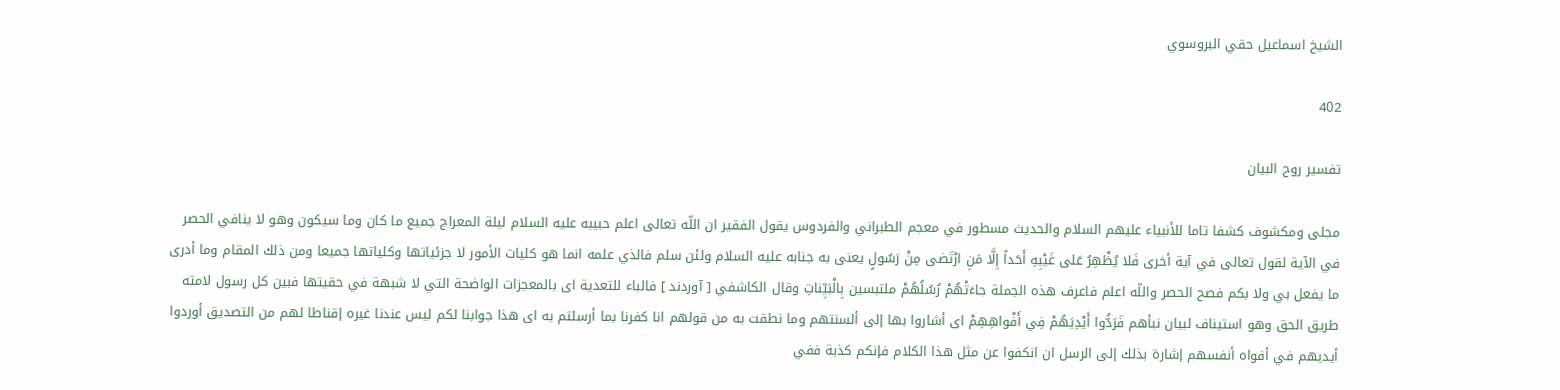الشيخ اسماعيل حقي البروسوي

402

تفسير روح البيان

مجلى ومكشوف كشفا تاما للأنبياء عليهم السلام والحديث مسطور في معجم الطبراني والفردوس يقول الفقير ان اللّه تعالى اعلم حبيبه عليه السلام ليلة المعراج جميع ما كان وما سيكون وهو لا ينافي الحصر في الآية لقول تعالى في آية أخرى فَلا يُظْهِرُ عَلى غَيْبِهِ أَحَداً إِلَّا مَنِ ارْتَضى مِنْ رَسُولٍ يعنى به جنابه عليه السلام ولئن سلم فالذي علمه انما هو كليات الأمور لا جزئياتها وكلياتها جميعا ومن ذلك المقام وما أدرى ما يفعل بي ولا بكم فصح الحصر واللّه اعلم فاعرف هذه الجملة جاءَتْهُمْ رُسُلُهُمْ ملتبسين بِالْبَيِّناتِ وقال الكاشفي [ آوردند ] فالباء للتعدية اى بالمعجزات الواضحة التي لا شبهة في حقيتها فبين كل رسول لامته طريق الحق وهو استيناف لبيان نبأهم فَرَدُّوا أَيْدِيَهُمْ فِي أَفْواهِهِمْ اى أشاروا بها إلى ألسنتهم وما نطقت به من قولهم انا كفرنا بما أرسلتم به اى هذا جوابنا لكم ليس عندنا غيره إقناطا لهم من التصديق أوردوا أيديهم في أفواه أنفسهم إشارة بذلك إلى الرسل ان انكفوا عن مثل هذا الكلام فإنكم كذبة ففي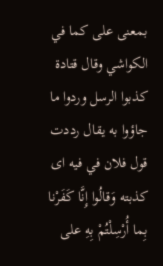بمعنى على كما في الكواشي وقال قتادة كذبوا الرسل وردوا ما جاؤوا به يقال رددت قول فلان في فيه اى كذبته وَقالُوا إِنَّا كَفَرْنا بِما أُرْسِلْتُمْ بِهِ على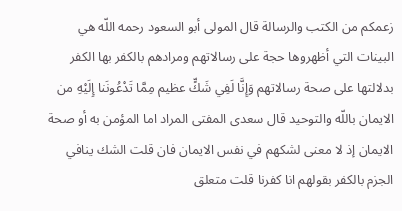زعمكم من الكتب والرسالة قال المولى أبو السعود رحمه اللّه هي البينات التي أظهروها حجة على رسالاتهم ومرادهم بالكفر بها الكفر بدلالتها على صحة رسالاتهم وَإِنَّا لَفِي شَكٍّ عظيم مِمَّا تَدْعُونَنا إِلَيْهِ من الايمان باللّه والتوحيد قال سعدى المفتى المراد اما المؤمن به أو صحة الايمان إذ لا معنى لشكهم في نفس الايمان فان قلت الشك ينافي الجزم بالكفر بقولهم انا كفرنا قلت متعلق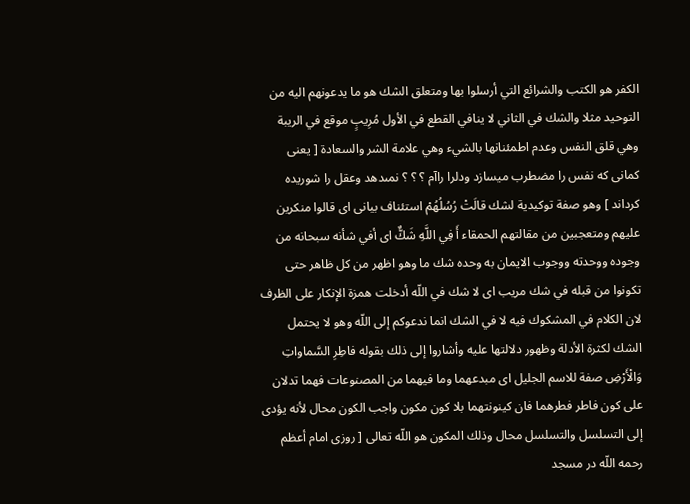الكفر هو الكتب والشرائع التي أرسلوا بها ومتعلق الشك هو ما يدعونهم اليه من التوحيد مثلا والشك في الثاني لا ينافي القطع في الأول مُرِيبٍ موقع في الريبة وهي قلق النفس وعدم اطمئنانها بالشيء وهي علامة الشر والسعادة [ يعنى كمانى كه نفس را مضطرب ميسازد ودلرا راآم ؟ ؟ ؟ نمىدهد وعقل را شوريده كرداند ] وهو صفة توكيدية لشك قالَتْ رُسُلُهُمْ استئناف بيانى اى قالوا منكرين عليهم ومتعجبين من مقالتهم الحمقاء أَ فِي اللَّهِ شَكٌّ اى أفي شأنه سبحانه من وجوده ووحدته ووجوب الايمان به وحده شك ما وهو اظهر من كل ظاهر حتى تكونوا من قبله في شك مريب اى لا شك في اللّه أدخلت همزة الإنكار على الظرف لان الكلام في المشكوك فيه لا في الشك انما ندعوكم إلى اللّه وهو لا يحتمل الشك لكثرة الأدلة وظهور دلالتها عليه وأشاروا إلى ذلك بقوله فاطِرِ السَّماواتِ وَالْأَرْضِ صفة للاسم الجليل اى مبدعهما وما فيهما من المصنوعات فهما تدلان على كون فاطر فطرهما فان كينونتهما بلا كون مكون واجب الكون محال لأنه يؤدى إلى التسلسل والتسلسل محال وذلك المكون هو اللّه تعالى [ روزى امام أعظم رحمه اللّه در مسجد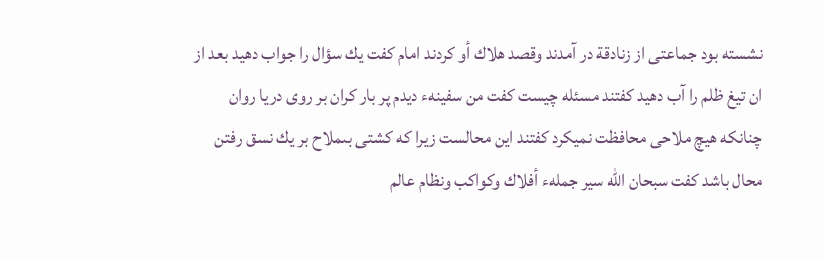نشسته بود جماعتى از زنادقة در آمدند وقصد هلاك أو كردند امام كفت يك سؤال را جواب دهيد بعد از ان تيغ ظلم را آب دهيد كفتند مسئله چيست كفت من سفينهء ديدم پر بار كران بر روى دريا روان چنانكه هيچ ملاحى محافظت نميكرد كفتند اين محالست زيرا كه كشتى بىملاح بر يك نسق رفتن محال باشد كفت سبحان اللّه سير جملهء أفلاك وكواكب ونظام عالم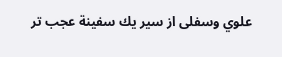علوي وسفلى از سير يك سفينة عجب تر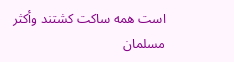است همه ساكت كشتند وأكثر مسلمان